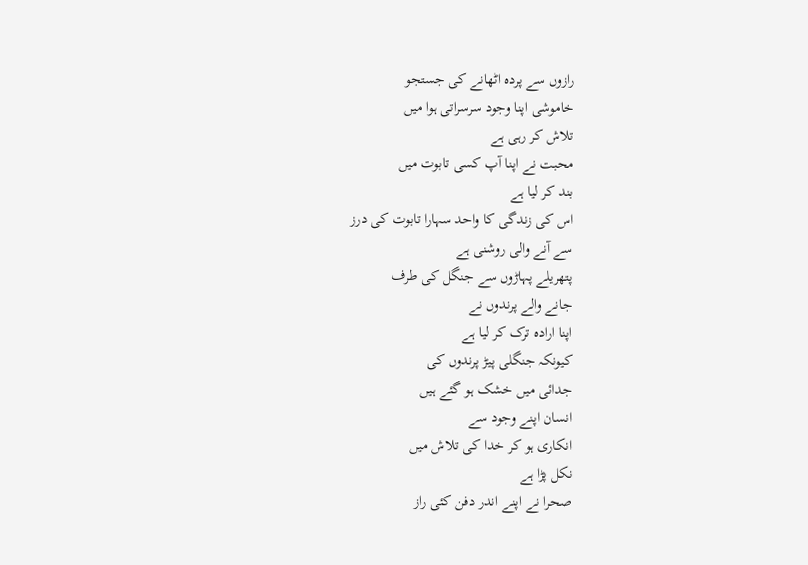رازوں سے پردہ اٹھانے کی جستجو
خاموشی اپنا وجود سرسراتی ہوا میں
تلاش کر رہی ہے
محبت نے اپنا آپ کسی تابوت میں
بند کر لیا ہے
اس کی زندگی کا واحد سہارا تابوت کی درز
سے آنے والی روشنی ہے
پتھریلے پہاڑوں سے جنگل کی طرف
جانے والے پرندوں نے
اپنا ارادہ ترک کر لیا ہے
کیونکہ جنگلی پیڑ پرندوں کی
جدائی میں خشک ہو گئے ہیں
انسان اپنے وجود سے
انکاری ہو کر خدا کی تلاش میں
نکل پڑا ہے
صحرا نے اپنے اندر دفن کئی راز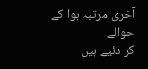آخری مرتبہ ہوا کے حوالے
کر دئیے ہیں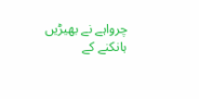چرواہے نے بھیڑیں ہانکنے کے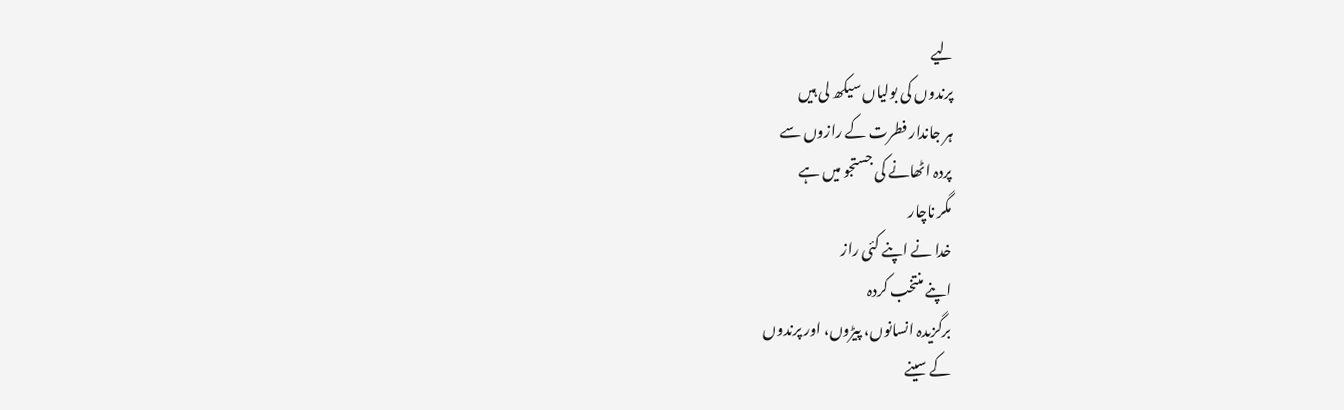لیے
پرندوں کی بولیاں سیکھ لی ہیں
ہر جاندار فطرت کے رازوں سے
پردہ اٹھانے کی جستجو میں ہے
مگر ناچار
خدا نے اپنے کئی راز
اپنے منتخب کردہ
برگزیدہ انسانوں، پیڑوں، اور پرندوں
کے سینے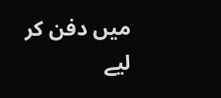میں دفن کر لیے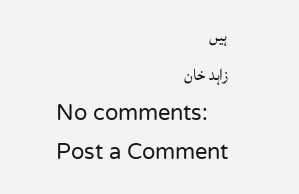ہیں
زاہد خان
No comments:
Post a Comment